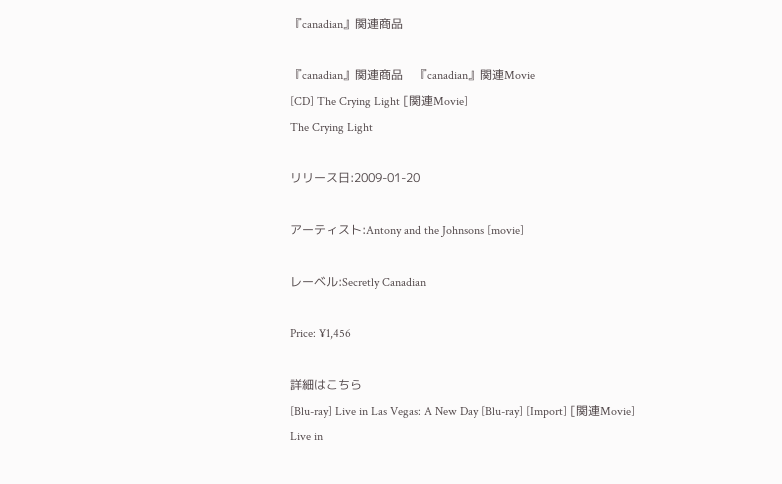『canadian』関連商品

『canadian』関連商品    『canadian』関連Movie
[CD] The Crying Light [関連Movie]
The Crying Light

リリース日:2009-01-20

アーティスト:Antony and the Johnsons [movie]

レーベル:Secretly Canadian

Price: ¥1,456

詳細はこちら
[Blu-ray] Live in Las Vegas: A New Day [Blu-ray] [Import] [関連Movie]
Live in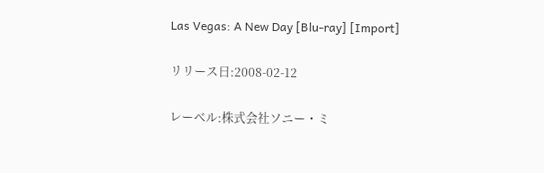Las Vegas: A New Day [Blu-ray] [Import]

リリース日:2008-02-12

レーベル:株式会社ソニー・ミ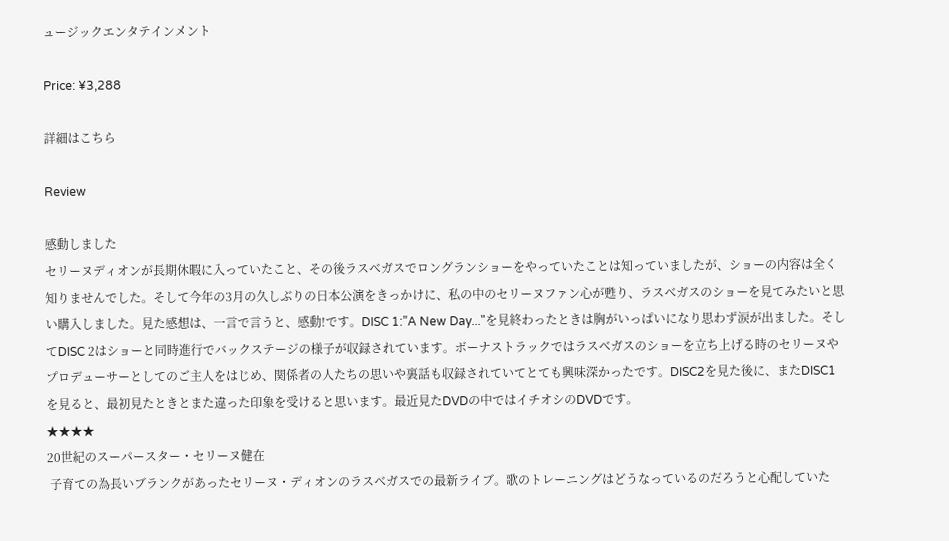ュージックエンタテインメント

Price: ¥3,288

詳細はこちら

Review

感動しました
セリーヌディオンが長期休暇に入っていたこと、その後ラスベガスでロングランショーをやっていたことは知っていましたが、ショーの内容は全く知りませんでした。そして今年の3月の久しぶりの日本公演をきっかけに、私の中のセリーヌファン心が甦り、ラスベガスのショーを見てみたいと思い購入しました。見た感想は、一言で言うと、感動!です。DISC 1:”A New Day..."を見終わったときは胸がいっぱいになり思わず涙が出ました。そしてDISC 2はショーと同時進行でバックステージの様子が収録されています。ボーナストラックではラスベガスのショーを立ち上げる時のセリーヌやプロデューサーとしてのご主人をはじめ、関係者の人たちの思いや裏話も収録されていてとても興味深かったです。DISC2を見た後に、またDISC1を見ると、最初見たときとまた違った印象を受けると思います。最近見たDVDの中ではイチオシのDVDです。
★★★★
20世紀のスーパースター・セリーヌ健在
 子育ての為長いブランクがあったセリーヌ・ディオンのラスベガスでの最新ライブ。歌のトレーニングはどうなっているのだろうと心配していた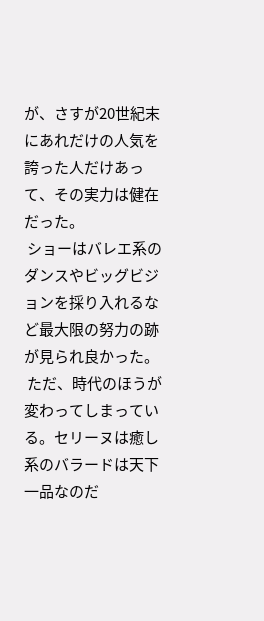が、さすが20世紀末にあれだけの人気を誇った人だけあって、その実力は健在だった。
 ショーはバレエ系のダンスやビッグビジョンを採り入れるなど最大限の努力の跡が見られ良かった。
 ただ、時代のほうが変わってしまっている。セリーヌは癒し系のバラードは天下一品なのだ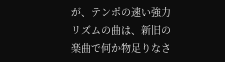が、テンポの速い強力リズムの曲は、新旧の楽曲で何か物足りなさ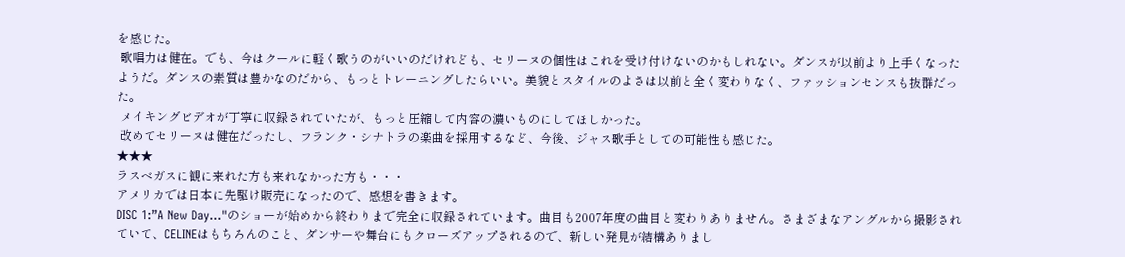を感じた。
 歌唱力は健在。でも、今はクールに軽く歌うのがいいのだけれども、セリーヌの個性はこれを受け付けないのかもしれない。ダンスが以前より上手くなったようだ。ダンスの素質は豊かなのだから、もっとトレーニングしたらいい。美貌とスタイルのよさは以前と全く変わりなく、ファッションセンスも抜群だった。
 メイキングビデオが丁寧に収録されていたが、もっと圧縮して内容の濃いものにしてほしかった。
 改めてセリーヌは健在だったし、フランク・シナトラの楽曲を採用するなど、今後、ジャス歌手としての可能性も感じた。
★★★
ラスベガスに観に来れた方も来れなかった方も・・・
アメリカでは日本に先駆け販売になったので、感想を書きます。
DISC 1:”A New Day..."のショーが始めから終わりまで完全に収録されています。曲目も2007年度の曲目と変わりありません。さまざまなアングルから撮影されていて、CELINEはもちろんのこと、ダンサーや舞台にもクローズアップされるので、新しい発見が結構ありまし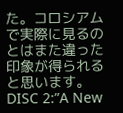た。コロシアムで実際に見るのとはまた違った印象が得られると思います。
DISC 2:”A New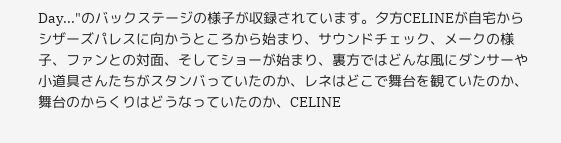Day..."のバックステージの様子が収録されています。夕方CELINEが自宅からシザーズパレスに向かうところから始まり、サウンドチェック、メークの様子、ファンとの対面、そしてショーが始まり、裏方ではどんな風にダンサーや小道具さんたちがスタンバっていたのか、レネはどこで舞台を観ていたのか、舞台のからくりはどうなっていたのか、CELINE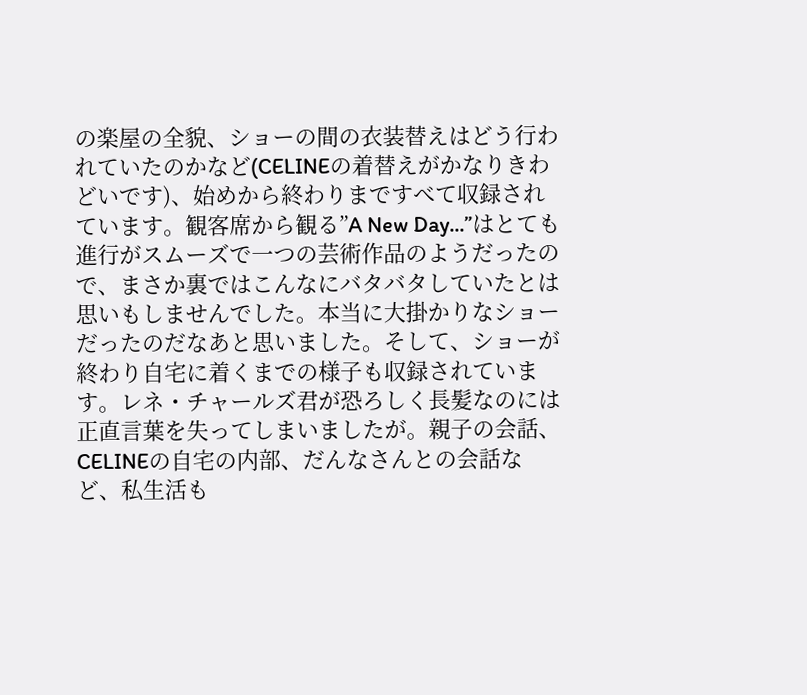の楽屋の全貌、ショーの間の衣装替えはどう行われていたのかなど(CELINEの着替えがかなりきわどいです)、始めから終わりまですべて収録されています。観客席から観る”A New Day...”はとても進行がスムーズで一つの芸術作品のようだったので、まさか裏ではこんなにバタバタしていたとは思いもしませんでした。本当に大掛かりなショーだったのだなあと思いました。そして、ショーが終わり自宅に着くまでの様子も収録されています。レネ・チャールズ君が恐ろしく長髪なのには正直言葉を失ってしまいましたが。親子の会話、CELINEの自宅の内部、だんなさんとの会話など、私生活も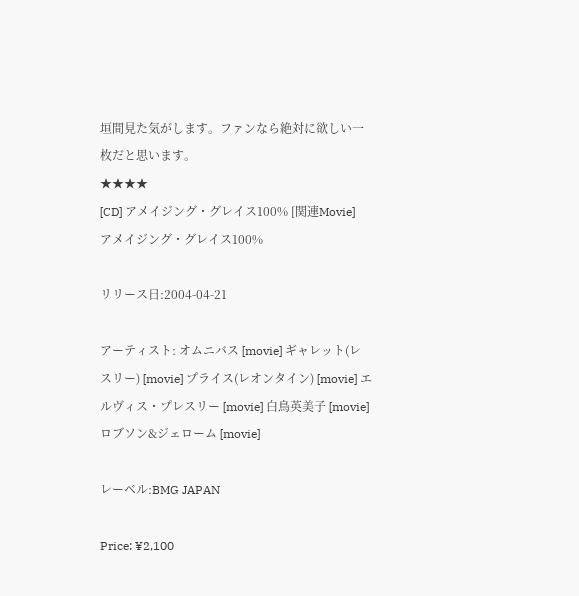垣間見た気がします。ファンなら絶対に欲しい一枚だと思います。
★★★★
[CD] アメイジング・グレイス100% [関連Movie]
アメイジング・グレイス100%

リリース日:2004-04-21

アーティスト: オムニバス [movie] ギャレット(レスリー) [movie] プライス(レオンタイン) [movie] エルヴィス・プレスリー [movie] 白鳥英美子 [movie] ロブソン&ジェローム [movie]

レーベル:BMG JAPAN

Price: ¥2,100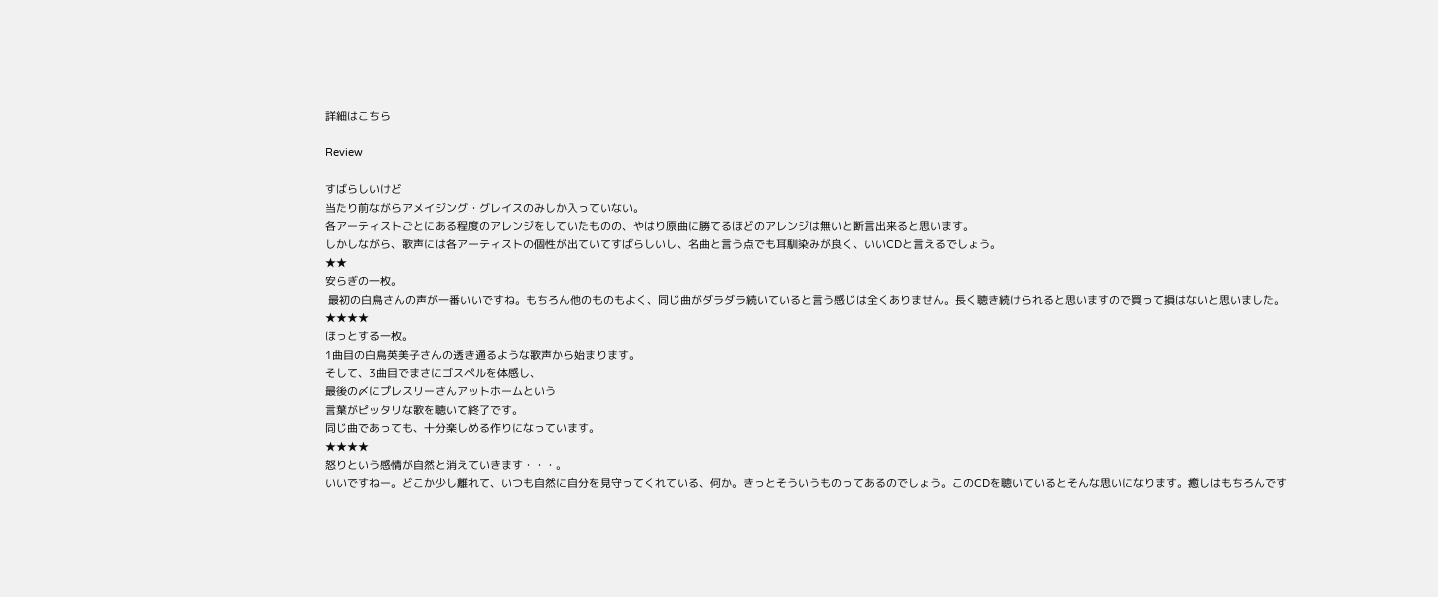詳細はこちら

Review

すばらしいけど
当たり前ながらアメイジング・グレイスのみしか入っていない。
各アーティストごとにある程度のアレンジをしていたものの、やはり原曲に勝てるほどのアレンジは無いと断言出来ると思います。
しかしながら、歌声には各アーティストの個性が出ていてすばらしいし、名曲と言う点でも耳馴染みが良く、いいCDと言えるでしょう。
★★
安らぎの一枚。
 最初の白鳥さんの声が一番いいですね。もちろん他のものもよく、同じ曲がダラダラ続いていると言う感じは全くありません。長く聴き続けられると思いますので買って損はないと思いました。
★★★★
ほっとする一枚。
1曲目の白鳥英美子さんの透き通るような歌声から始まります。
そして、3曲目でまさにゴスペルを体感し、
最後の〆にプレスリーさんアットホームという
言葉がピッタリな歌を聴いて終了です。
同じ曲であっても、十分楽しめる作りになっています。
★★★★
怒りという感情が自然と消えていきます・・・。
いいですねー。どこか少し離れて、いつも自然に自分を見守ってくれている、何か。きっとそういうものってあるのでしょう。このCDを聴いているとそんな思いになります。癒しはもちろんです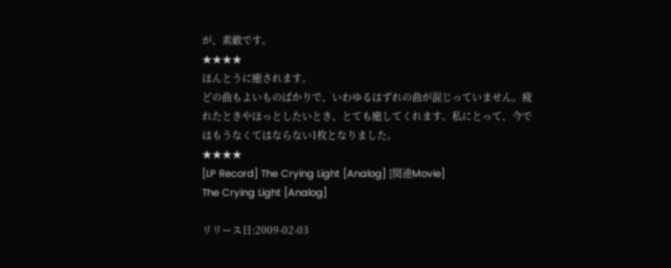が、素敵です。
★★★★
ほんとうに癒されます。
どの曲もよいものばかりで、いわゆるはずれの曲が混じっていません。疲れたときやほっとしたいとき、とても癒してくれます。私にとって、今ではもうなくてはならない1枚となりました。
★★★★
[LP Record] The Crying Light [Analog] [関連Movie]
The Crying Light [Analog]

リリース日:2009-02-03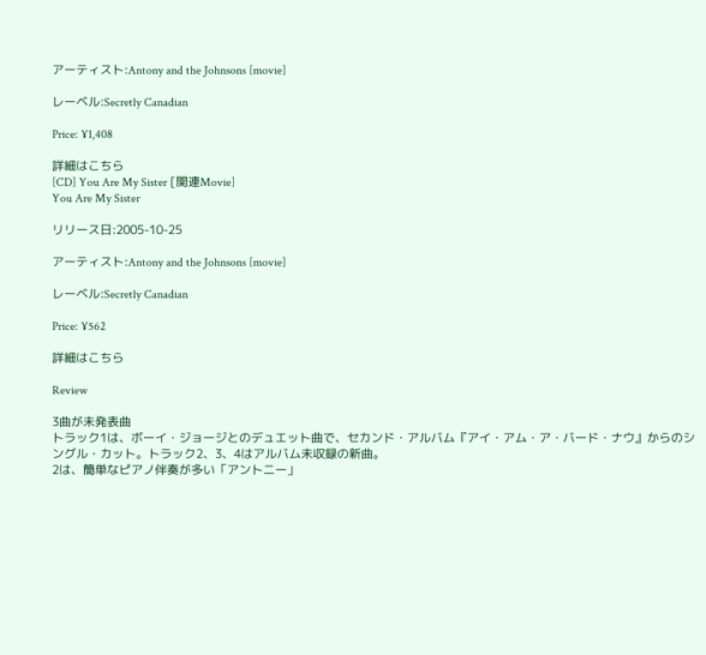アーティスト:Antony and the Johnsons [movie]

レーベル:Secretly Canadian

Price: ¥1,408

詳細はこちら
[CD] You Are My Sister [関連Movie]
You Are My Sister

リリース日:2005-10-25

アーティスト:Antony and the Johnsons [movie]

レーベル:Secretly Canadian

Price: ¥562

詳細はこちら

Review

3曲が未発表曲
トラック1は、ボーイ・ジョージとのデュエット曲で、セカンド・アルバム『アイ・アム・ア・バード・ナウ』からのシングル・カット。トラック2、3、4はアルバム未収録の新曲。
2は、簡単なピアノ伴奏が多い「アントニー」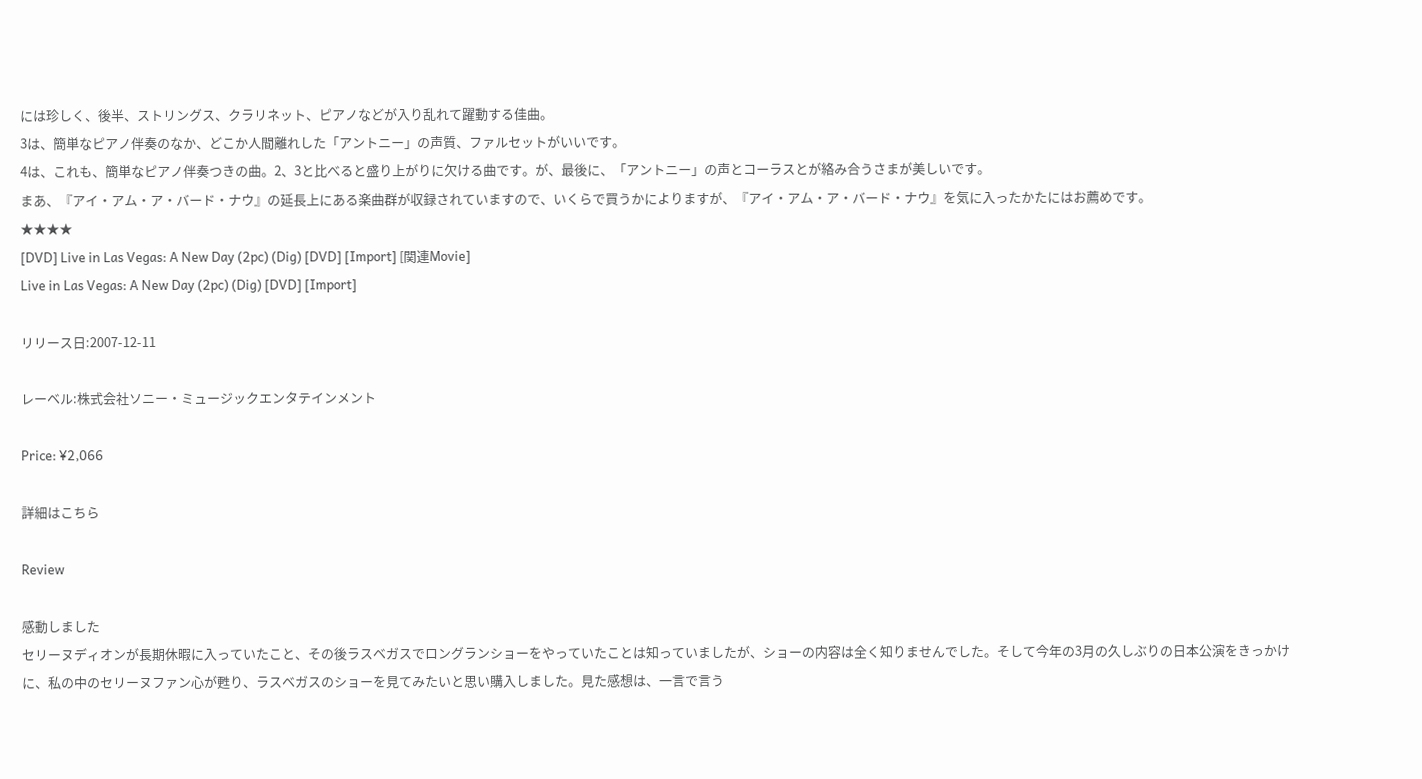には珍しく、後半、ストリングス、クラリネット、ピアノなどが入り乱れて躍動する佳曲。
3は、簡単なピアノ伴奏のなか、どこか人間離れした「アントニー」の声質、ファルセットがいいです。
4は、これも、簡単なピアノ伴奏つきの曲。2、3と比べると盛り上がりに欠ける曲です。が、最後に、「アントニー」の声とコーラスとが絡み合うさまが美しいです。
まあ、『アイ・アム・ア・バード・ナウ』の延長上にある楽曲群が収録されていますので、いくらで買うかによりますが、『アイ・アム・ア・バード・ナウ』を気に入ったかたにはお薦めです。
★★★★
[DVD] Live in Las Vegas: A New Day (2pc) (Dig) [DVD] [Import] [関連Movie]
Live in Las Vegas: A New Day (2pc) (Dig) [DVD] [Import]

リリース日:2007-12-11

レーベル:株式会社ソニー・ミュージックエンタテインメント

Price: ¥2,066

詳細はこちら

Review

感動しました
セリーヌディオンが長期休暇に入っていたこと、その後ラスベガスでロングランショーをやっていたことは知っていましたが、ショーの内容は全く知りませんでした。そして今年の3月の久しぶりの日本公演をきっかけに、私の中のセリーヌファン心が甦り、ラスベガスのショーを見てみたいと思い購入しました。見た感想は、一言で言う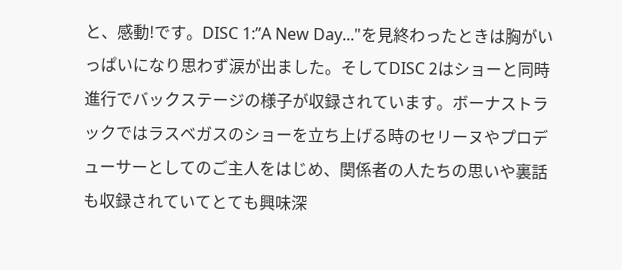と、感動!です。DISC 1:”A New Day..."を見終わったときは胸がいっぱいになり思わず涙が出ました。そしてDISC 2はショーと同時進行でバックステージの様子が収録されています。ボーナストラックではラスベガスのショーを立ち上げる時のセリーヌやプロデューサーとしてのご主人をはじめ、関係者の人たちの思いや裏話も収録されていてとても興味深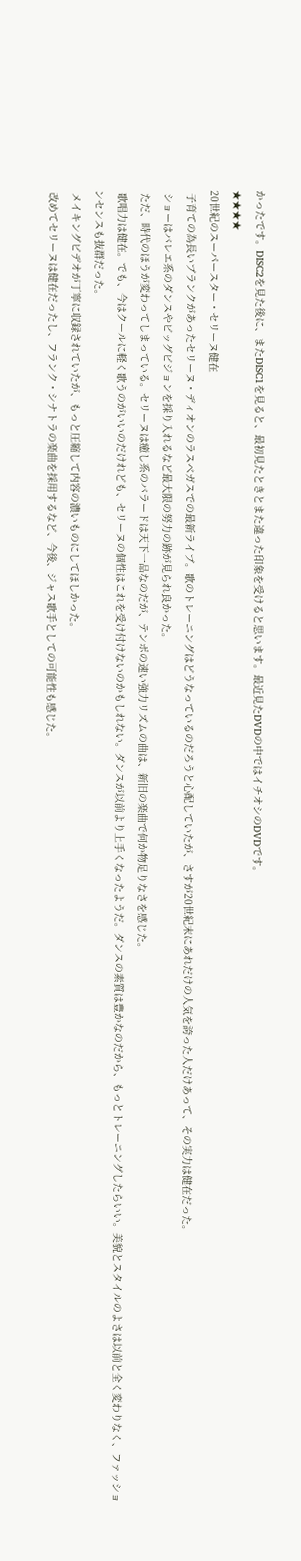かったです。DISC2を見た後に、またDISC1を見ると、最初見たときとまた違った印象を受けると思います。最近見たDVDの中ではイチオシのDVDです。
★★★★
20世紀のスーパースター・セリーヌ健在
 子育ての為長いブランクがあったセリーヌ・ディオンのラスベガスでの最新ライブ。歌のトレーニングはどうなっているのだろうと心配していたが、さすが20世紀末にあれだけの人気を誇った人だけあって、その実力は健在だった。
 ショーはバレエ系のダンスやビッグビジョンを採り入れるなど最大限の努力の跡が見られ良かった。
 ただ、時代のほうが変わってしまっている。セリーヌは癒し系のバラードは天下一品なのだが、テンポの速い強力リズムの曲は、新旧の楽曲で何か物足りなさを感じた。
 歌唱力は健在。でも、今はクールに軽く歌うのがいいのだけれども、セリーヌの個性はこれを受け付けないのかもしれない。ダンスが以前より上手くなったようだ。ダンスの素質は豊かなのだから、もっとトレーニングしたらいい。美貌とスタイルのよさは以前と全く変わりなく、ファッションセンスも抜群だった。
 メイキングビデオが丁寧に収録されていたが、もっと圧縮して内容の濃いものにしてほしかった。
 改めてセリーヌは健在だったし、フランク・シナトラの楽曲を採用するなど、今後、ジャス歌手としての可能性も感じた。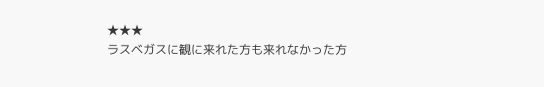★★★
ラスベガスに観に来れた方も来れなかった方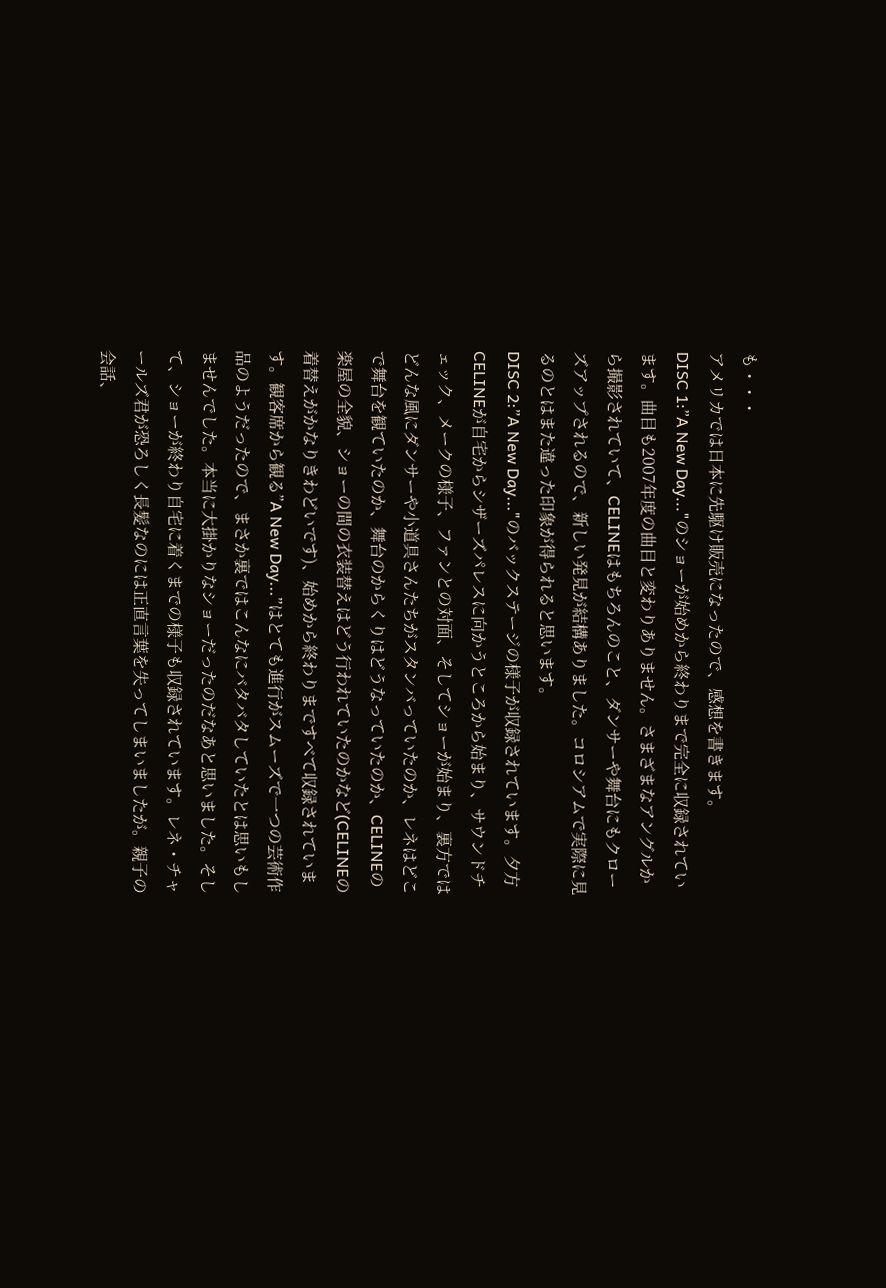も・・・
アメリカでは日本に先駆け販売になったので、感想を書きます。
DISC 1:”A New Day..."のショーが始めから終わりまで完全に収録されています。曲目も2007年度の曲目と変わりありません。さまざまなアングルから撮影されていて、CELINEはもちろんのこと、ダンサーや舞台にもクローズアップされるので、新しい発見が結構ありました。コロシアムで実際に見るのとはまた違った印象が得られると思います。
DISC 2:”A New Day..."のバックステージの様子が収録されています。夕方CELINEが自宅からシザーズパレスに向かうところから始まり、サウンドチェック、メークの様子、ファンとの対面、そしてショーが始まり、裏方ではどんな風にダンサーや小道具さんたちがスタンバっていたのか、レネはどこで舞台を観ていたのか、舞台のからくりはどうなっていたのか、CELINEの楽屋の全貌、ショーの間の衣装替えはどう行われていたのかなど(CELINEの着替えがかなりきわどいです)、始めから終わりまですべて収録されています。観客席から観る”A New Day...”はとても進行がスムーズで一つの芸術作品のようだったので、まさか裏ではこんなにバタバタしていたとは思いもしませんでした。本当に大掛かりなショーだったのだなあと思いました。そして、ショーが終わり自宅に着くまでの様子も収録されています。レネ・チャールズ君が恐ろしく長髪なのには正直言葉を失ってしまいましたが。親子の会話、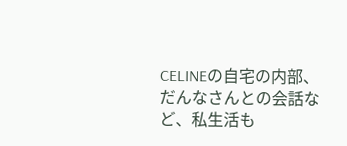CELINEの自宅の内部、だんなさんとの会話など、私生活も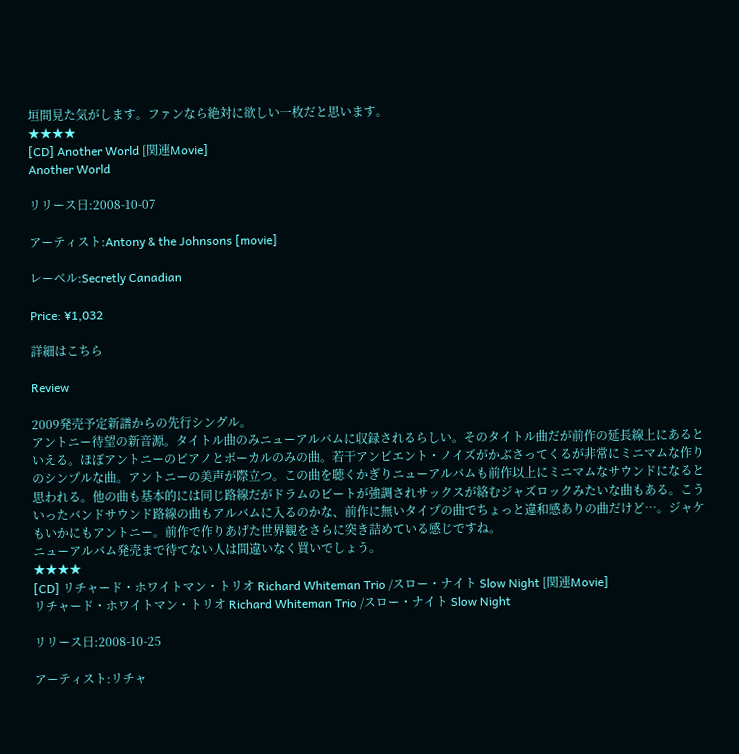垣間見た気がします。ファンなら絶対に欲しい一枚だと思います。
★★★★
[CD] Another World [関連Movie]
Another World

リリース日:2008-10-07

アーティスト:Antony & the Johnsons [movie]

レーベル:Secretly Canadian

Price: ¥1,032

詳細はこちら

Review

2009発売予定新譜からの先行シングル。
アントニー待望の新音源。タイトル曲のみニューアルバムに収録されるらしい。そのタイトル曲だが前作の延長線上にあるといえる。ほぼアントニーのピアノとボーカルのみの曲。若干アンビエント・ノイズがかぶさってくるが非常にミニマムな作りのシンプルな曲。アントニーの美声が際立つ。この曲を聴くかぎりニューアルバムも前作以上にミニマムなサウンドになると思われる。他の曲も基本的には同じ路線だがドラムのビートが強調されサックスが絡むジャズロックみたいな曲もある。こういったバンドサウンド路線の曲もアルバムに入るのかな、前作に無いタイプの曲でちょっと違和感ありの曲だけど…。ジャケもいかにもアントニー。前作で作りあげた世界観をさらに突き詰めている感じですね。
ニューアルバム発売まで待てない人は間違いなく買いでしょう。
★★★★
[CD] リチャード・ホワイトマン・トリオ Richard Whiteman Trio /スロー・ナイト Slow Night [関連Movie]
リチャード・ホワイトマン・トリオ Richard Whiteman Trio /スロー・ナイト Slow Night

リリース日:2008-10-25

アーティスト:リチャ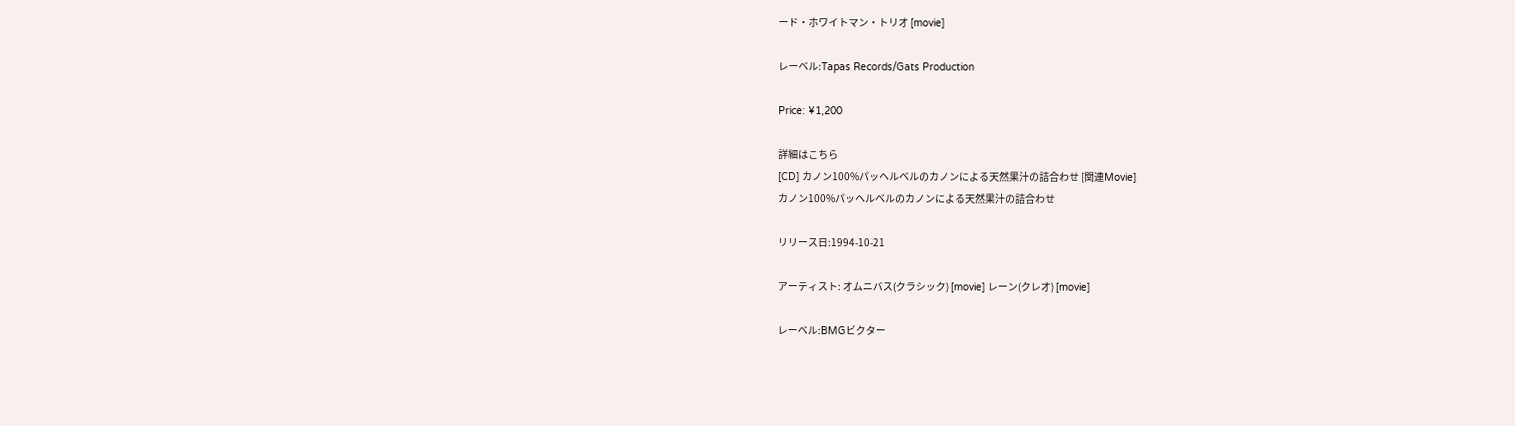ード・ホワイトマン・トリオ [movie]

レーベル:Tapas Records/Gats Production

Price: ¥1,200

詳細はこちら
[CD] カノン100%パッヘルベルのカノンによる天然果汁の詰合わせ [関連Movie]
カノン100%パッヘルベルのカノンによる天然果汁の詰合わせ

リリース日:1994-10-21

アーティスト: オムニバス(クラシック) [movie] レーン(クレオ) [movie]

レーベル:BMGビクター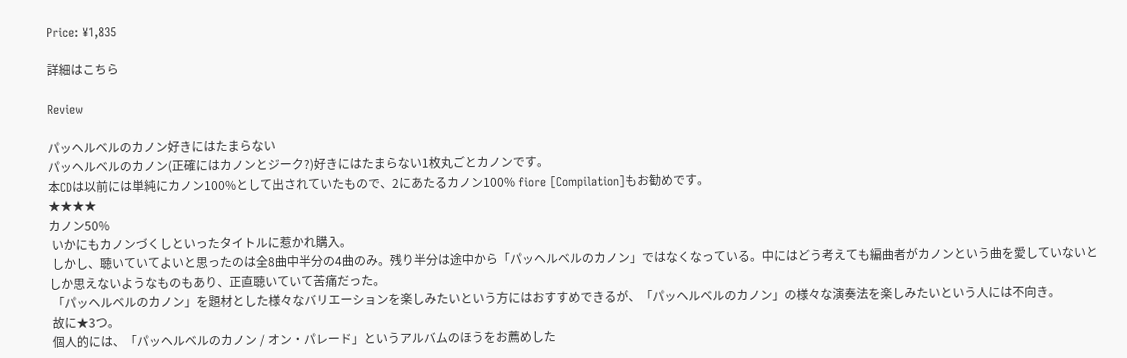Price: ¥1,835

詳細はこちら

Review

パッヘルベルのカノン好きにはたまらない
パッヘルベルのカノン(正確にはカノンとジーク?)好きにはたまらない1枚丸ごとカノンです。
本CDは以前には単純にカノン100%として出されていたもので、2にあたるカノン100% fiore [Compilation]もお勧めです。
★★★★
カノン50%
 いかにもカノンづくしといったタイトルに惹かれ購入。
 しかし、聴いていてよいと思ったのは全8曲中半分の4曲のみ。残り半分は途中から「パッヘルベルのカノン」ではなくなっている。中にはどう考えても編曲者がカノンという曲を愛していないとしか思えないようなものもあり、正直聴いていて苦痛だった。
 「パッヘルベルのカノン」を題材とした様々なバリエーションを楽しみたいという方にはおすすめできるが、「パッヘルベルのカノン」の様々な演奏法を楽しみたいという人には不向き。
 故に★3つ。
 個人的には、「パッヘルベルのカノン / オン・パレード」というアルバムのほうをお薦めした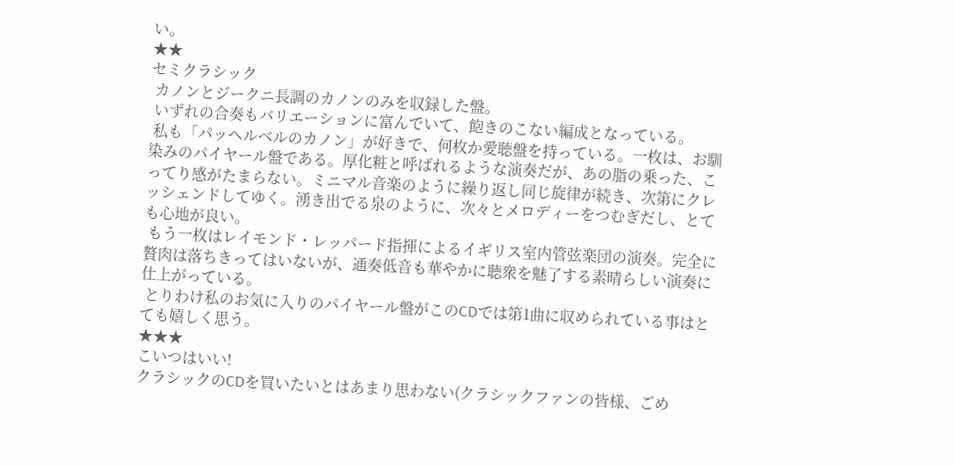い。
★★
セミクラシック
 カノンとジークニ長調のカノンのみを収録した盤。
 いずれの合奏もバリエーションに富んでいて、飽きのこない編成となっている。
 私も「パッヘルベルのカノン」が好きで、何枚か愛聴盤を持っている。一枚は、お馴染みのパイヤール盤である。厚化粧と呼ばれるような演奏だが、あの脂の乗った、こってり感がたまらない。ミニマル音楽のように繰り返し同じ旋律が続き、次第にクレッシェンドしてゆく。湧き出でる泉のように、次々とメロディーをつむぎだし、とても心地が良い。
 もう一枚はレイモンド・レッパード指揮によるイギリス室内管弦楽団の演奏。完全に贅肉は落ちきってはいないが、通奏低音も華やかに聴衆を魅了する素晴らしい演奏に仕上がっている。
 とりわけ私のお気に入りのパイヤール盤がこのCDでは第1曲に収められている事はとても嬉しく思う。
★★★
こいつはいい!
クラシックのCDを買いたいとはあまり思わない(クラシックファンの皆様、ごめ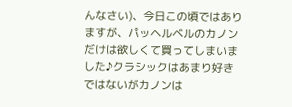んなさい)、今日この頃ではありますが、パッヘルベルのカノンだけは欲しくて買ってしまいました♪クラシックはあまり好きではないがカノンは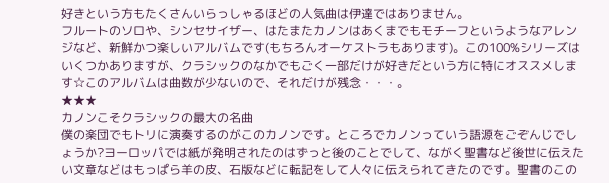好きという方もたくさんいらっしゃるほどの人気曲は伊達ではありません。
フルートのソロや、シンセサイザー、はたまたカノンはあくまでもモチーフというようなアレンジなど、新鮮かつ楽しいアルバムです(もちろんオーケストラもあります)。この100%シリーズはいくつかありますが、クラシックのなかでもごく一部だけが好きだという方に特にオススメします☆このアルバムは曲数が少ないので、それだけが残念・・・。
★★★
カノンこそクラシックの最大の名曲
僕の楽団でもトリに演奏するのがこのカノンです。ところでカノンっていう語源をごぞんじでしょうか?ヨーロッパでは紙が発明されたのはずっと後のことでして、ながく聖書など後世に伝えたい文章などはもっぱら羊の皮、石版などに転記をして人々に伝えられてきたのです。聖書のこの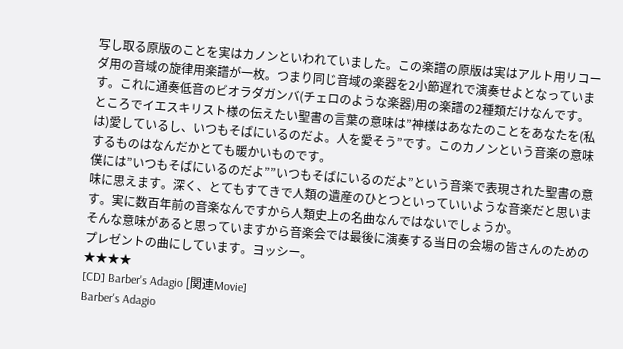写し取る原版のことを実はカノンといわれていました。この楽譜の原版は実はアルト用リコーダ用の音域の旋律用楽譜が一枚。つまり同じ音域の楽器を2小節遅れで演奏せよとなっています。これに通奏低音のビオラダガンバ(チェロのような楽器)用の楽譜の2種類だけなんです。
ところでイエスキリスト様の伝えたい聖書の言葉の意味は”神様はあなたのことをあなたを(私は)愛しているし、いつもそばにいるのだよ。人を愛そう”です。このカノンという音楽の意味するものはなんだかとても暖かいものです。
僕には”いつもそばにいるのだよ””いつもそばにいるのだよ”という音楽で表現された聖書の意味に思えます。深く、とてもすてきで人類の遺産のひとつといっていいような音楽だと思います。実に数百年前の音楽なんですから人類史上の名曲なんではないでしょうか。
そんな意味があると思っていますから音楽会では最後に演奏する当日の会場の皆さんのためのプレゼントの曲にしています。ヨッシー。
★★★★
[CD] Barber's Adagio [関連Movie]
Barber's Adagio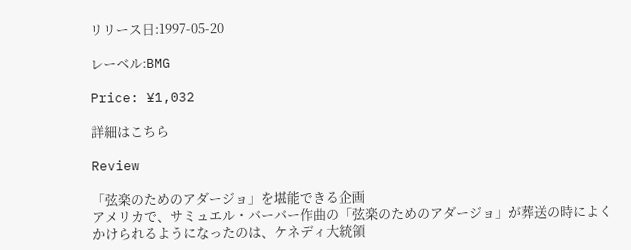リリース日:1997-05-20

レーベル:BMG

Price: ¥1,032

詳細はこちら

Review

「弦楽のためのアダージョ」を堪能できる企画
アメリカで、サミュエル・バーバー作曲の「弦楽のためのアダージョ」が葬送の時によくかけられるようになったのは、ケネディ大統領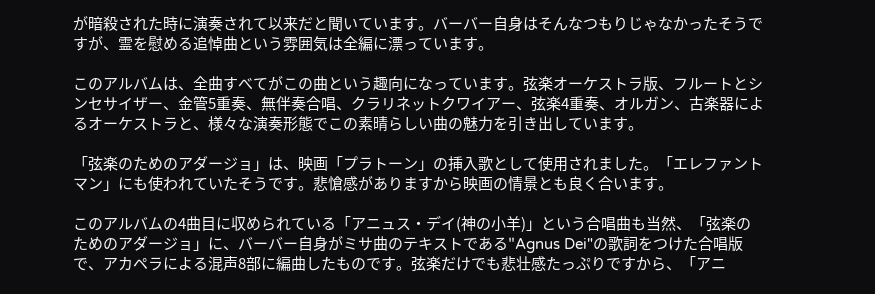が暗殺された時に演奏されて以来だと聞いています。バーバー自身はそんなつもりじゃなかったそうですが、霊を慰める追悼曲という雰囲気は全編に漂っています。

このアルバムは、全曲すべてがこの曲という趣向になっています。弦楽オーケストラ版、フルートとシンセサイザー、金管5重奏、無伴奏合唱、クラリネットクワイアー、弦楽4重奏、オルガン、古楽器によるオーケストラと、様々な演奏形態でこの素晴らしい曲の魅力を引き出しています。

「弦楽のためのアダージョ」は、映画「プラトーン」の挿入歌として使用されました。「エレファントマン」にも使われていたそうです。悲愴感がありますから映画の情景とも良く合います。

このアルバムの4曲目に収められている「アニュス・デイ(神の小羊)」という合唱曲も当然、「弦楽のためのアダージョ」に、バーバー自身がミサ曲のテキストである"Agnus Dei"の歌詞をつけた合唱版で、アカペラによる混声8部に編曲したものです。弦楽だけでも悲壮感たっぷりですから、「アニ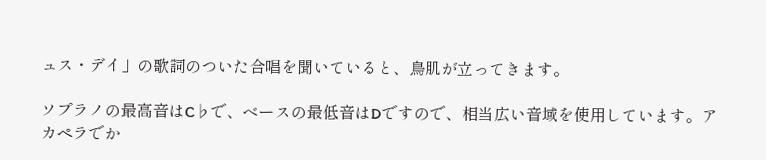ュス・デイ」の歌詞のついた合唱を聞いていると、鳥肌が立ってきます。

ソプラノの最高音はC♭で、ベースの最低音はDですので、相当広い音域を使用しています。アカペラでか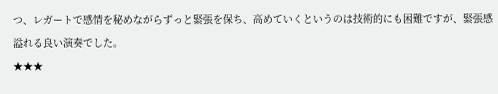つ、レガートで感情を秘めながらずっと緊張を保ち、高めていくというのは技術的にも困難ですが、緊張感溢れる良い演奏でした。
★★★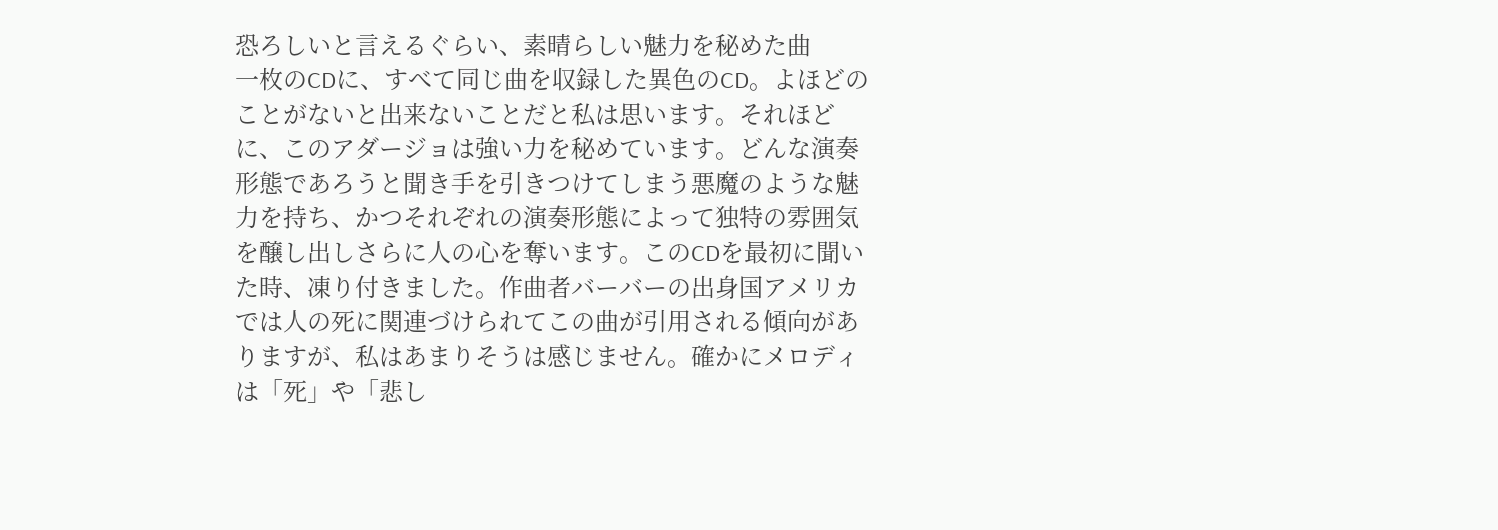恐ろしいと言えるぐらい、素晴らしい魅力を秘めた曲
一枚のCDに、すべて同じ曲を収録した異色のCD。よほどのことがないと出来ないことだと私は思います。それほどに、このアダージョは強い力を秘めています。どんな演奏形態であろうと聞き手を引きつけてしまう悪魔のような魅力を持ち、かつそれぞれの演奏形態によって独特の雰囲気を醸し出しさらに人の心を奪います。このCDを最初に聞いた時、凍り付きました。作曲者バーバーの出身国アメリカでは人の死に関連づけられてこの曲が引用される傾向がありますが、私はあまりそうは感じません。確かにメロディは「死」や「悲し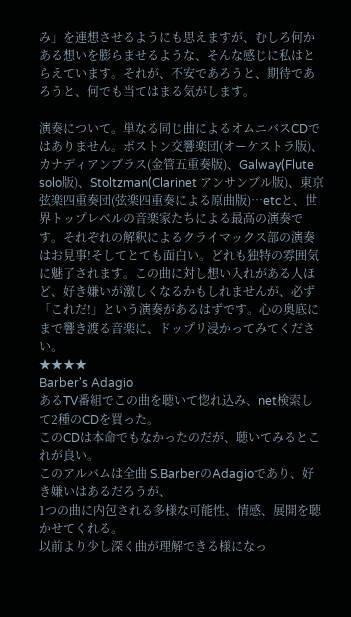み」を連想させるようにも思えますが、むしろ何かある想いを膨らませるような、そんな感じに私はとらえています。それが、不安であろうと、期待であろうと、何でも当てはまる気がします。

演奏について。単なる同じ曲によるオムニバスCDではありません。ボストン交響楽団(オーケストラ版)、カナディアンブラス(金管五重奏版)、Galway(Flute solo版)、Stoltzman(Clarinet アンサンブル版)、東京弦楽四重奏団(弦楽四重奏による原曲版)…etcと、世界トップレベルの音楽家たちによる最高の演奏です。それぞれの解釈によるクライマックス部の演奏はお見事!そしてとても面白い。どれも独特の雰囲気に魅了されます。この曲に対し想い入れがある人ほど、好き嫌いが激しくなるかもしれませんが、必ず「これだ!」という演奏があるはずです。心の奥底にまで響き渡る音楽に、ドップリ浸かってみてください。
★★★★
Barber's Adagio
あるTV番組でこの曲を聴いて惚れ込み、net検索して2種のCDを買った。
このCDは本命でもなかったのだが、聴いてみるとこれが良い。
このアルバムは全曲 S.BarberのAdagioであり、好き嫌いはあるだろうが、
1つの曲に内包される多様な可能性、情感、展開を聴かせてくれる。
以前より少し深く曲が理解できる様になっ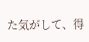た気がして、得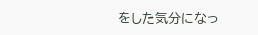をした気分になっ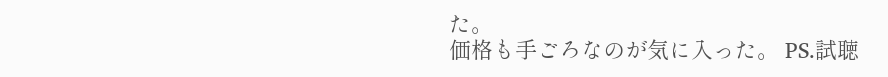た。
価格も手ごろなのが気に入った。 PS.試聴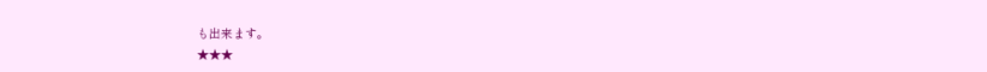も出来ます。
★★★